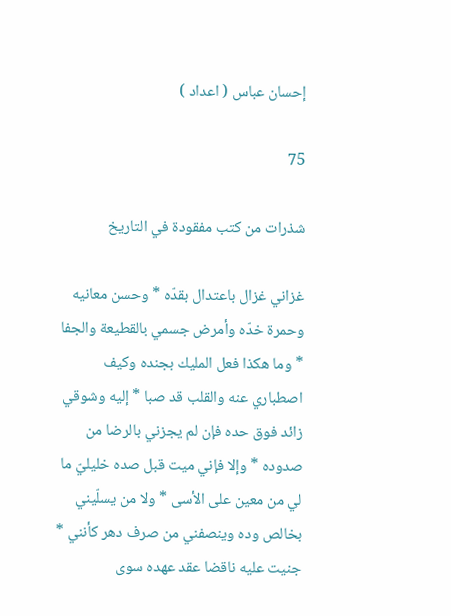إحسان عباس ( اعداد )

75

شذرات من كتب مفقودة في التاريخ

غزاني غزال باعتدال بقدّه * وحسن معانيه وحمرة خدّه وأمرض جسمي بالقطيعة والجفا * وما هكذا فعل المليك بجنده وكيف اصطباري عنه والقلب قد صبا * إليه وشوقي زائد فوق حده فإن لم يجزني بالرضا من صدوده * وإلا فإني ميت قبل صده خليليّ ما لي من معين على الأسى * ولا من يسلّيني بخالص وده وينصفني من صرف دهر كأنني * جنيت عليه ناقضا عقد عهده سوى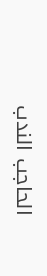الحاجب الندب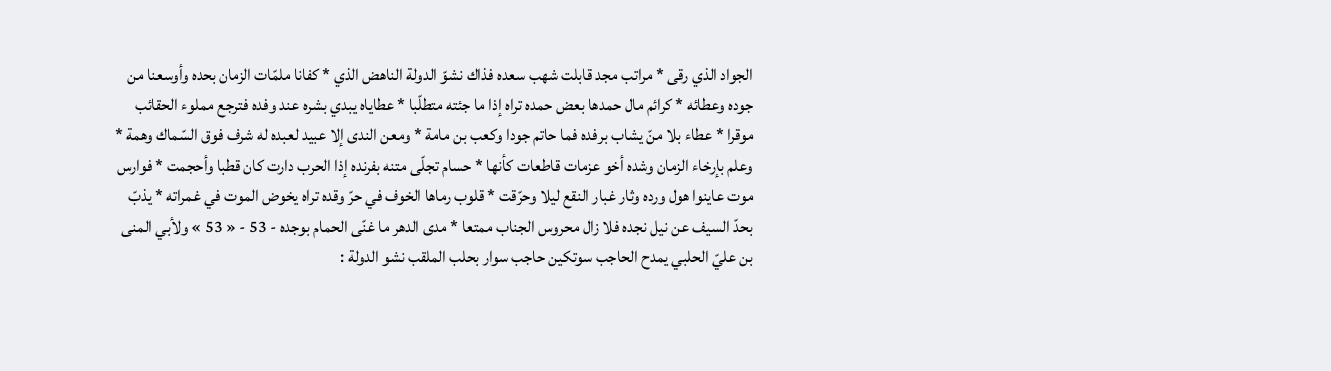الجواد الذي رقى * مراتب مجد قابلت شهب سعده فذاك نشوّ الدولة الناهض الذي * كفانا ملمّات الزمان بحده وأوسعنا من جوده وعطائه * كرائم مال حمدها بعض حمده تراه إذا ما جئته متطلّبا * عطاياه يبدي بشره عند وفده فترجع مملوء الحقائب موقرا * عطاء بلا منّ يشاب برفده فما حاتم جودا وكعب بن مامة * ومعن الندى إلا عبيد لعبده له شرف فوق السّماك وهمة * وعلم بإرخاء الزمان وشده أخو عزمات قاطعات كأنها * حسام تجلّى متنه بفرنده إذا الحرب دارت كان قطبا وأحجمت * فوارس موت عاينوا هول ورده وثار غبار النقع ليلا وحرّقت * قلوب رماها الخوف في حرّ وقده تراه يخوض الموت في غمراته * يذبّ بحدّ السيف عن نيل نجده فلا زال محروس الجناب ممتعا * مدى الدهر ما غنّى الحمام بوجده - 53 - « 53 » ولأبي المنى بن عليّ الحلبي يمدح الحاجب سوتكين حاجب سوار بحلب الملقب نشو الدولة :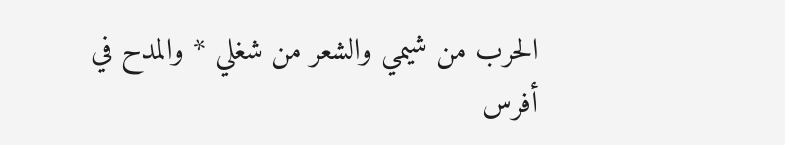الحرب من شيمي والشعر من شغلي * والمدح في أفرس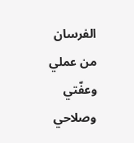الفرسان من عملي وعفّتي وصلاحي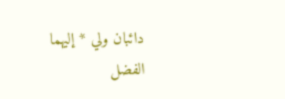دائبان ولي * إليهما الفضل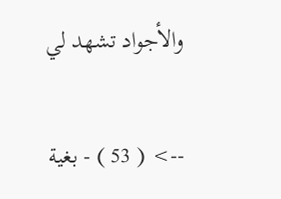والأجواد تشهد لي

--> ( 53 ) - بغية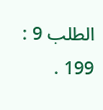الطلب 9 : 199 .